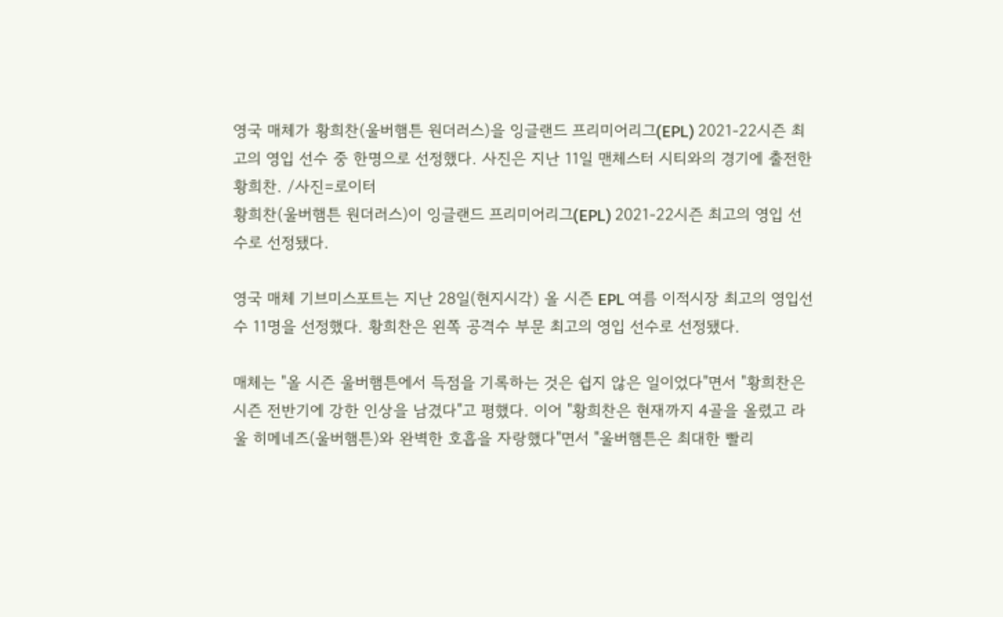영국 매체가 황희찬(울버햄튼 원더러스)을 잉글랜드 프리미어리그(EPL) 2021-22시즌 최고의 영입 선수 중 한명으로 선정했다. 사진은 지난 11일 맨체스터 시티와의 경기에 출전한 황희찬. /사진=로이터
황희찬(울버햄튼 원더러스)이 잉글랜드 프리미어리그(EPL) 2021-22시즌 최고의 영입 선수로 선정됐다.

영국 매체 기브미스포트는 지난 28일(현지시각) 올 시즌 EPL 여름 이적시장 최고의 영입선수 11명을 선정했다. 황희찬은 왼쪽 공격수 부문 최고의 영입 선수로 선정됐다.

매체는 "올 시즌 울버햄튼에서 득점을 기록하는 것은 쉽지 않은 일이었다"면서 "황희찬은 시즌 전반기에 강한 인상을 남겼다"고 평했다. 이어 "황희찬은 현재까지 4골을 올렸고 라울 히메네즈(울버햄튼)와 완벽한 호흡을 자랑했다"면서 "울버햄튼은 최대한 빨리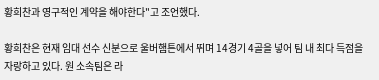황희찬과 영구적인 계약을 해야한다"고 조언했다.

황희찬은 현재 임대 선수 신분으로 울버햄튼에서 뛰며 14경기 4골을 넣어 팀 내 최다 득점을 자랑하고 있다. 원 소속팀은 라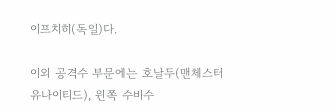이프치히(독일)다.

이외 공격수 부문에는 호날두(맨체스터 유나이티드), 윈쪽 수비수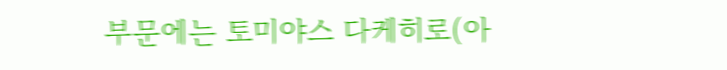부문에는 토미야스 다케히로(아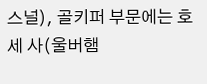스널), 골키퍼 부문에는 호세 사(울버햄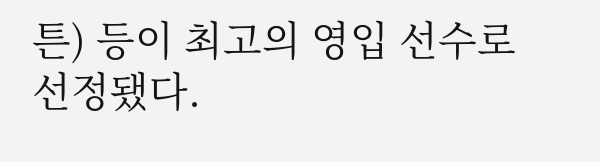튼) 등이 최고의 영입 선수로 선정됐다.